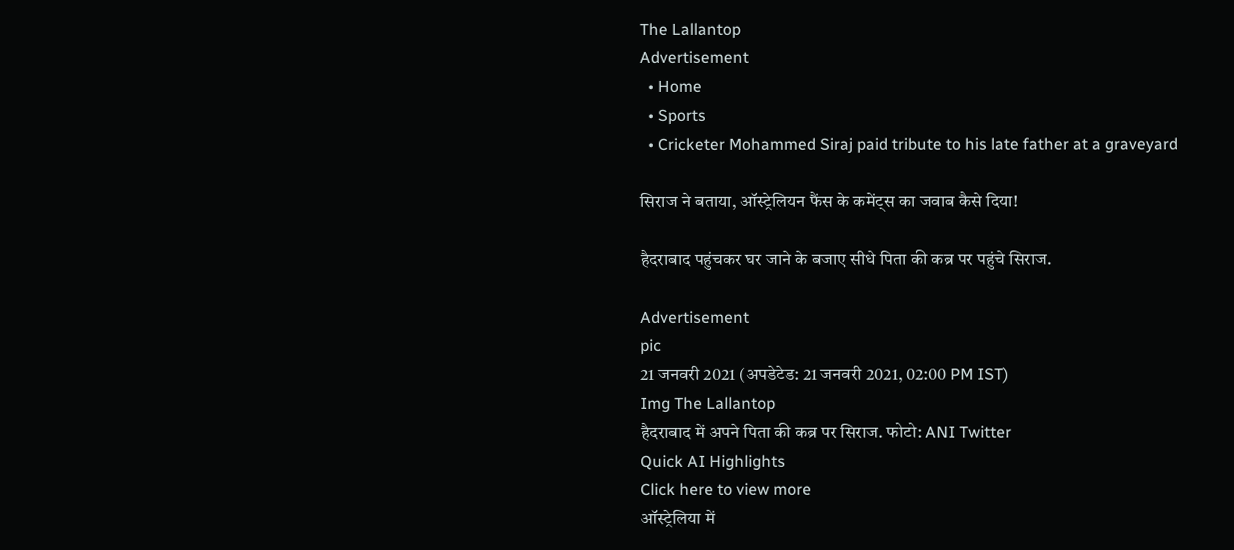The Lallantop
Advertisement
  • Home
  • Sports
  • Cricketer Mohammed Siraj paid tribute to his late father at a graveyard

सिराज ने बताया, ऑस्ट्रेलियन फैंस के कमेंट्स का जवाब कैसे दिया!

हैदराबाद पहुंचकर घर जाने के बजाए सीधे पिता की कब्र पर पहुंचे सिराज.

Advertisement
pic
21 जनवरी 2021 (अपडेटेड: 21 जनवरी 2021, 02:00 PM IST)
Img The Lallantop
हैदराबाद में अपने पिता की कब्र पर सिराज. फोटो: ANI Twitter
Quick AI Highlights
Click here to view more
ऑस्ट्रेलिया में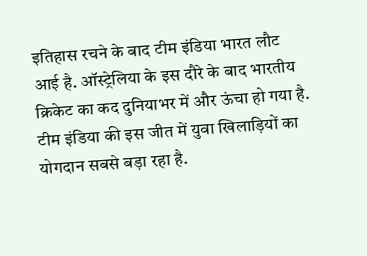इतिहास रचने के बाद टीम इंडिया भारत लौट आई है. ऑस्ट्रेलिया के इस दौरे के बाद भारतीय क्रिकेट का कद दुनियाभर में और ऊंचा हो गया है. टीम इंडिया की इस जीत में युवा खिलाड़ियों का योगदान सबसे बड़ा रहा है.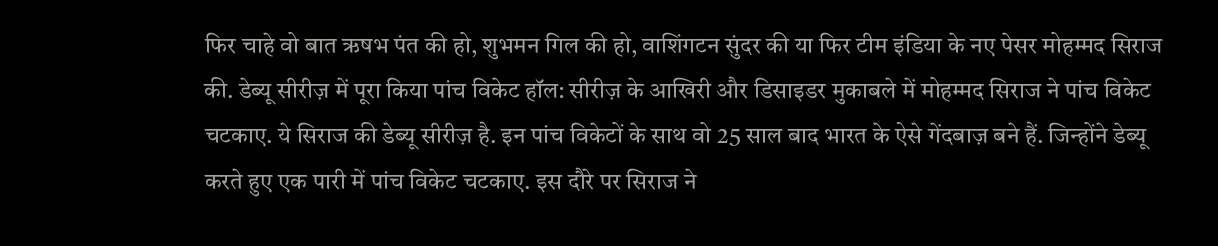फिर चाहे वो बात ऋषभ पंत की हो, शुभमन गिल की हो, वाशिंगटन सुंदर की या फिर टीम इंडिया के नए पेसर मोहम्मद सिराज की. डेब्यू सीरीज़ में पूरा किया पांच विकेट हॉल: सीरीज़ के आखिरी और डिसाइडर मुकाबले में मोहम्मद सिराज ने पांच विकेट चटकाए. ये सिराज की डेब्यू सीरीज़ है. इन पांच विकेटों के साथ वो 25 साल बाद भारत के ऐसे गेंदबाज़ बने हैं. जिन्होंने डेब्यू करते हुए एक पारी में पांच विकेट चटकाए. इस दौरे पर सिराज ने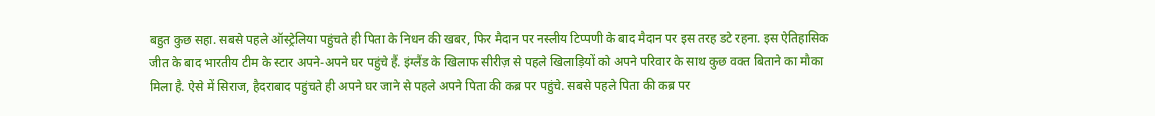बहुत कुछ सहा. सबसे पहले ऑस्ट्रेलिया पहुंचते ही पिता के निधन की खबर, फिर मैदान पर नस्लीय टिप्पणी के बाद मैदान पर इस तरह डटे रहना. इस ऐतिहासिक जीत के बाद भारतीय टीम के स्टार अपने-अपने घर पहुंचे हैं. इंग्लैंड के खिलाफ सीरीज़ से पहले खिलाड़ियों को अपने परिवार के साथ कुछ वक्त बिताने का मौका मिला है. ऐसे में सिराज, हैदराबाद पहुंचते ही अपने घर जाने से पहले अपने पिता की कब्र पर पहुंचे. सबसे पहले पिता की कब्र पर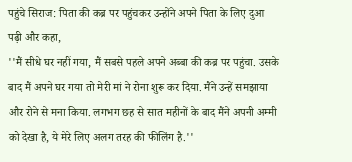पहुंचे सिराज: पिता की कब्र पर पहुंचकर उन्होंने अपने पिता के लिए दुआ पढ़ी और कहा,
''मैं सीधे घर नहीं गया, मैं सबसे पहले अपने अब्बा की कब्र पर पहुंचा. उसके बाद मैं अपने घर गया तो मेरी मां ने रोना शुरू कर दिया. मैंने उन्हें समझाया और रोने से मना किया. लगभग छह से सात महीनों के बाद मैंने अपनी अम्मी को देखा है, ये मेरे लिए अलग तरह की फीलिंग है.''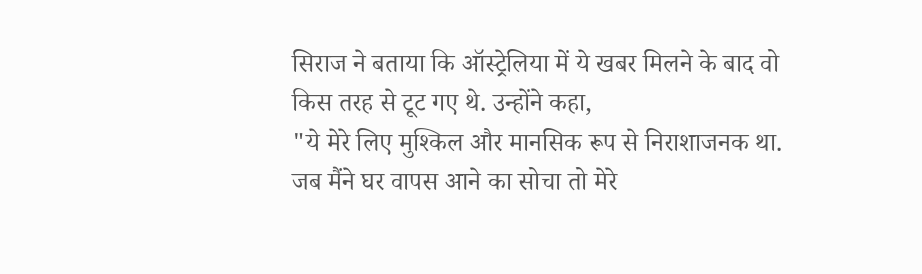सिराज ने बताया कि ऑस्ट्रेलिया में ये खबर मिलने के बाद वो किस तरह से टूट गए थे. उन्होंने कहा,
"ये मेरे लिए मुश्किल और मानसिक रूप से निराशाजनक था. जब मैंने घर वापस आने का सोचा तो मेरे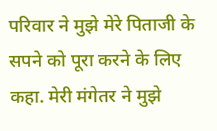परिवार ने मुझे मेरे पिताजी के सपने को पूरा करने के लिए कहा. मेरी मंगेतर ने मुझे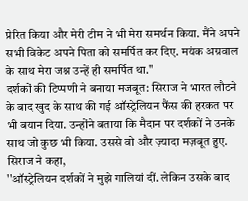प्रेरित किया और मेरी टीम ने भी मेरा समर्थन किया. मैंने अपने सभी विकेट अपने पिता को समर्पित कर दिए. मयंक अग्रवाल के साथ मेरा जश्न उन्हें ही समर्पित था."
दर्शकों की टिप्पणी ने बनाया मजबूत: सिराज ने भारत लौटने के बाद खुद के साथ की गई ऑस्ट्रेलियन फैंस की हरकत पर भी बयान दिया. उन्होंने बताया कि मैदान पर दर्शकों ने उनके साथ जो कुछ भी किया. उससे वो और ज़्यादा मज़बूत हुए. सिराज ने कहा,
''ऑस्ट्रेलियन दर्शकों ने मुझे गालियां दीं. लेकिन उसके बाद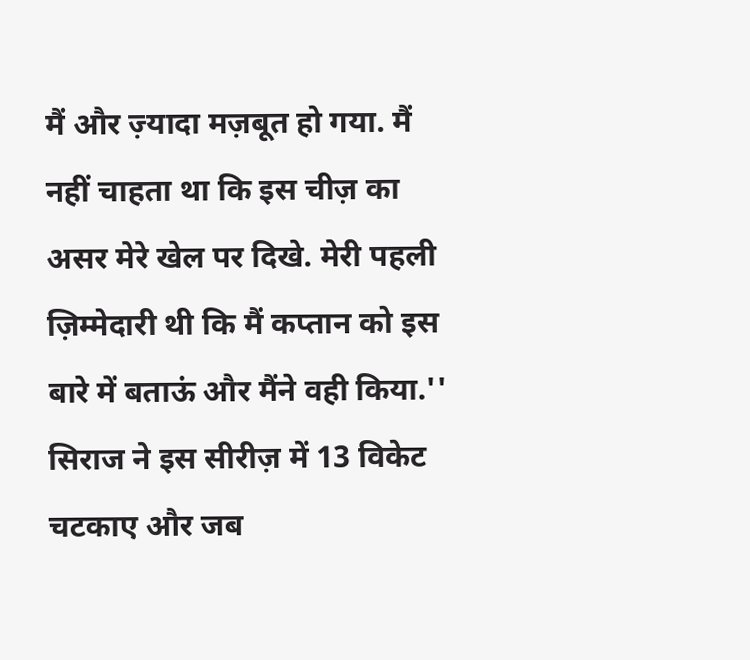मैं और ज़्यादा मज़बूत हो गया. मैं नहीं चाहता था कि इस चीज़ का असर मेरे खेल पर दिखे. मेरी पहली ज़िम्मेदारी थी कि मैं कप्तान को इस बारे में बताऊं और मैंने वही किया.''
सिराज ने इस सीरीज़ में 13 विकेट चटकाए और जब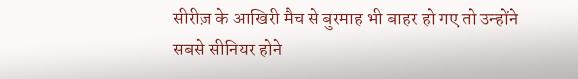सीरीज़ के आखिरी मैच से बुरमाह भी बाहर हो गए तो उन्होंने सबसे सीनियर होने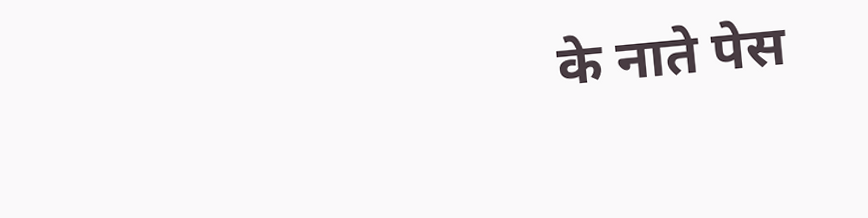के नाते पेस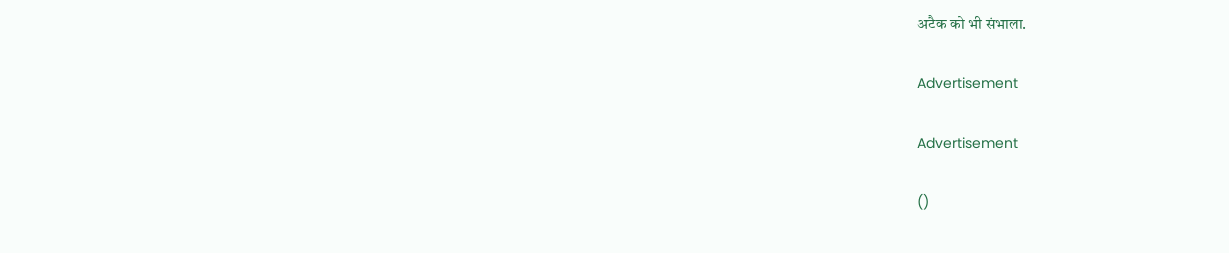अटैक को भी संभाला.

Advertisement

Advertisement

()